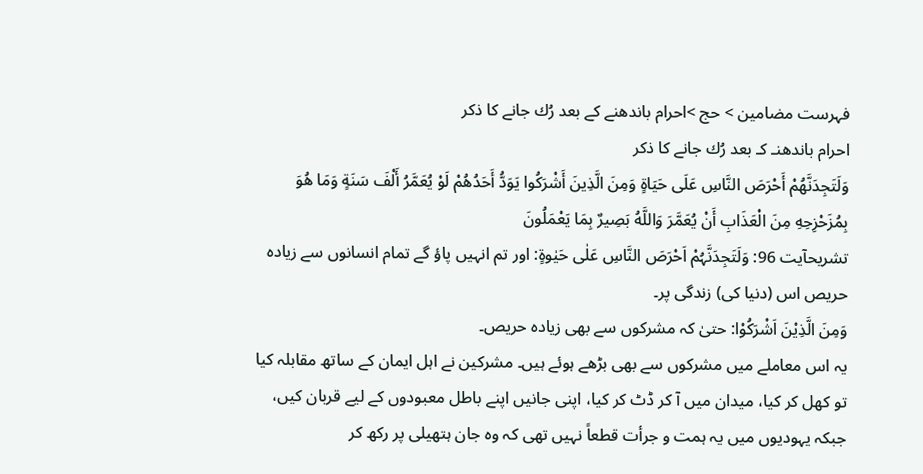فہرست مضامین > حج >احرام باندهنے كے بعد رُك جانے كا ذكر
احرام باندهنـ كـ بعد رُك جانے كا ذكر
وَلَتَجِدَنَّهُمْ أَحْرَصَ النَّاسِ عَلَى حَيَاةٍ وَمِنَ الَّذِينَ أَشْرَكُوا يَوَدُّ أَحَدُهُمْ لَوْ يُعَمَّرُ أَلْفَ سَنَةٍ وَمَا هُوَ بِمُزَحْزِحِهِ مِنَ الْعَذَابِ أَنْ يُعَمَّرَ وَاللَّهُ بَصِيرٌ بِمَا يَعْمَلُونَ
تشریحآیت 96: وَلَتَجِدَنَّہُمْ اَحْرَصَ النَّاسِ عَلٰی حَیٰوۃٍ: اور تم انہیں پاؤ گے تمام انسانوں سے زیادہ حریص اس (دنیا کی) زندگی پر۔
وَمِنَ الَّذِیْنَ اَشْرَکُوْا: حتیٰ کہ مشرکوں سے بھی زیادہ حریص۔
یہ اس معاملے میں مشرکوں سے بھی بڑھے ہوئے ہیں۔ مشرکین نے اہل ایمان کے ساتھ مقابلہ کیا تو کھل کر کیا، میدان میں آ کر ڈٹ کر کیا، اپنی جانیں اپنے باطل معبودوں کے لیے قربان کیں، جبکہ یہودیوں میں یہ ہمت و جرأت قطعاً نہیں تھی کہ وہ جان ہتھیلی پر رکھ کر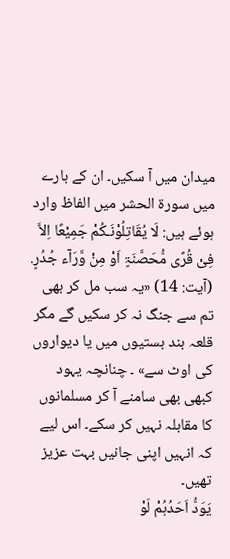میدان میں آ سکیں۔ ان کے بارے میں سورۃ الحشر میں الفاظ وارد ہوئے ہیں: لَا یُقَاتِلُوْنَـکُمْ جَمِیْعًا اِلاَّ فِیْ قُرًی مُّحَصَّنَۃٍ اَوْ مِنْ وَّرَآء جُدُرٍ. (آیت: 14) «یہ سب مل کر بھی تم سے جنگ نہ کر سکیں گے مگر قلعہ بند بستیوں میں یا دیواروں کی اوٹ سے» ۔ چنانچہ یہود کبھی بھی سامنے آ کر مسلمانوں کا مقابلہ نہیں کر سکے۔ اس لیے کہ انہیں اپنی جانیں بہت عزیز تھیں۔
یَوَدُّ اَحَدُہُمْ لَوْ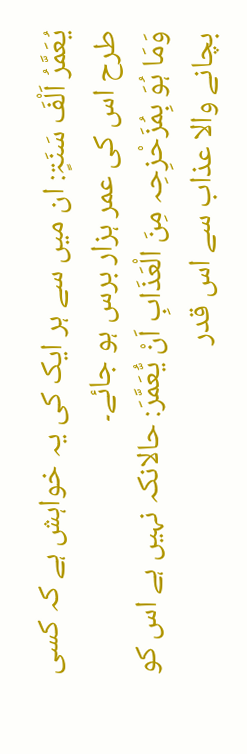یُعَمَّرُ اَلْفَ سَنَۃٍ: ان میں سے ہر ایک کی یہ خواہش ہے کہ کسی طرح اس کی عمر ہزار برس ہو جائے۔
وَمَا ہُوَ بِمُزَحْزِحِہ مِنَ الْعَذَابِ اَنْ یُّعَمَّرَ: حالانکہ نہیں ہے اس کو بچانے والا عذاب سے اس قدر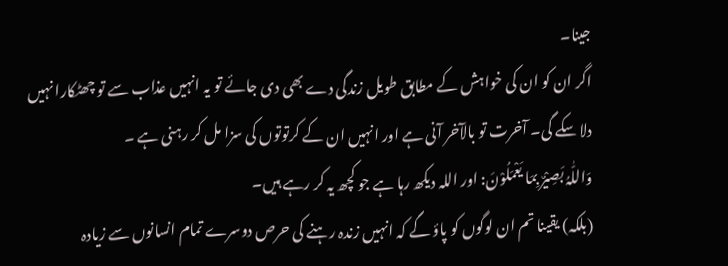جینا۔
اگر ان کو ان کی خواہش کے مطابق طویل زندگی دے بھی دی جائے تو یہ انہیں عذاب سے تو چھٹکارا نہیں دلا سکے گی۔ آخرت تو بالآخر آنی ہے اور انہیں ان کے کرتوتوں کی سزا مل کر رہنی ہے ۔
وَاللّٰہُ بَصِیْرٌ بِمَا یَعْمَلُوْنَ: اور اللہ دیکھ رہا ہے جو کچھ یہ کر رہے ہیں۔
(بلکہ) یقینا تم ان لوگوں کو پاؤ گے کہ انہیں زندہ رہنے کی حرص دوسرے تمام انسانوں سے زیادہ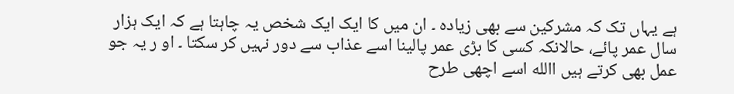ہے یہاں تک کہ مشرکین سے بھی زیادہ ۔ ان میں کا ایک ایک شخص یہ چاہتا ہے کہ ایک ہزار سال عمر پائے، حالانکہ کسی کا بڑی عمر پالینا اسے عذاب سے دور نہیں کر سکتا ۔ او ر یہ جو عمل بھی کرتے ہیں االله اسے اچھی طرح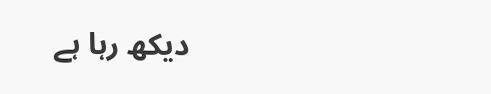دیکھ رہا ہے